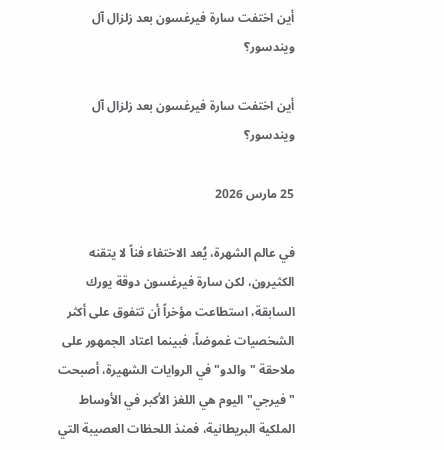أين اختفت سارة فيرغسون بعد زلزال آل ويندسور؟

أين اختفت سارة فيرغسون بعد زلزال آل ويندسور؟

25 مارس 2026

في عالم الشهرة، يُعد الاختفاء فناً لا يتقنه الكثيرون، لكن سارة فيرغسون دوقة يورك السابقة، استطاعت مؤخراً أن تتفوق على أكثر الشخصيات غموضاً، فبينما اعتاد الجمهور على ملاحقة "والدو" في الروايات الشهيرة، أصبحت "فيرجي" اليوم هي اللغز الأكبر في الأوساط الملكية البريطانية، فمنذ اللحظات العصيبة التي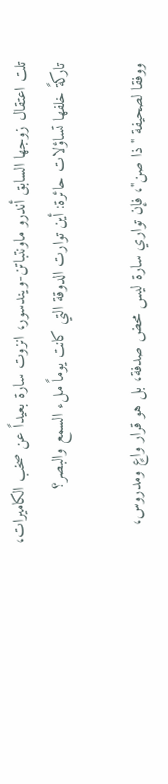تلت اعتقال زوجها السابق أندرو ماونتباتن-ويندسور، انزوت سارة بعيداً عن صخب الكاميرات، تاركةً خلفها تساؤلات حائرة: أين توارت الدوقة التي كانت يوماً ملء السمع والبصر؟

ووفقا لصحيفة "ذا صن"، فإن تواري سارة ليس محض صدفة، بل هو قرار واعٍ ومدروس،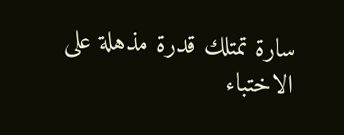سارة تمتلك قدرة مذهلة على الاختباء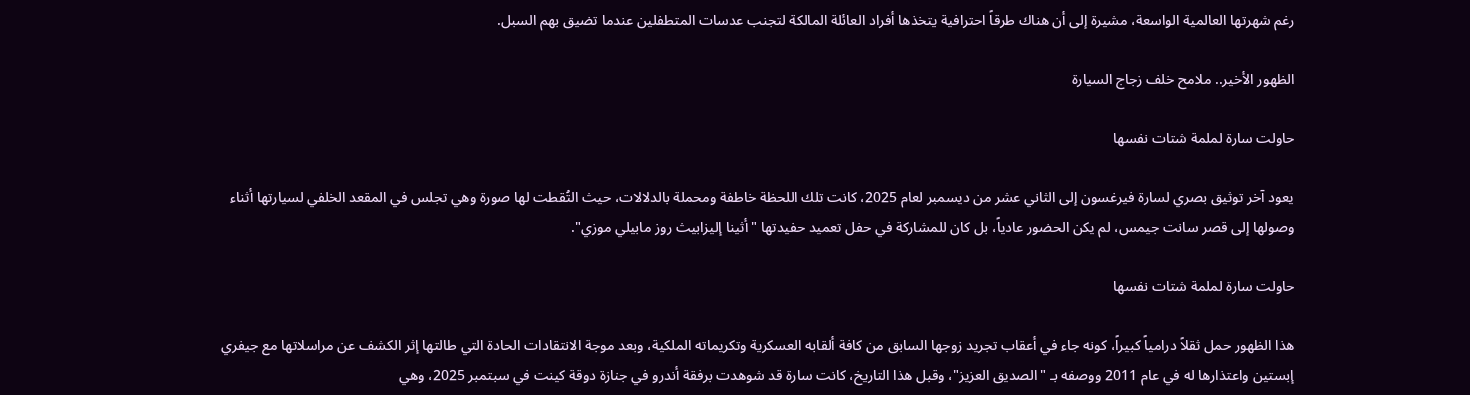رغم شهرتها العالمية الواسعة، مشيرة إلى أن هناك طرقاً احترافية يتخذها أفراد العائلة المالكة لتجنب عدسات المتطفلين عندما تضيق بهم السبل.

الظهور الأخير.. ملامح خلف زجاج السيارة

حاولت سارة لملمة شتات نفسها

يعود آخر توثيق بصري لسارة فيرغسون إلى الثاني عشر من ديسمبر لعام 2025، كانت تلك اللحظة خاطفة ومحملة بالدلالات، حيث التُقطت لها صورة وهي تجلس في المقعد الخلفي لسيارتها أثناء وصولها إلى قصر سانت جيمس، لم يكن الحضور عادياً، بل كان للمشاركة في حفل تعميد حفيدتها "أثينا إليزابيث روز مابيلي موزي".

حاولت سارة لملمة شتات نفسها

هذا الظهور حمل ثقلاً درامياً كبيراً، كونه جاء في أعقاب تجريد زوجها السابق من كافة ألقابه العسكرية وتكريماته الملكية، وبعد موجة الانتقادات الحادة التي طالتها إثر الكشف عن مراسلاتها مع جيفري إبستين واعتذارها له في عام 2011 ووصفه بـ "الصديق العزيز"، وقبل هذا التاريخ، كانت سارة قد شوهدت برفقة أندرو في جنازة دوقة كينت في سبتمبر 2025، وهي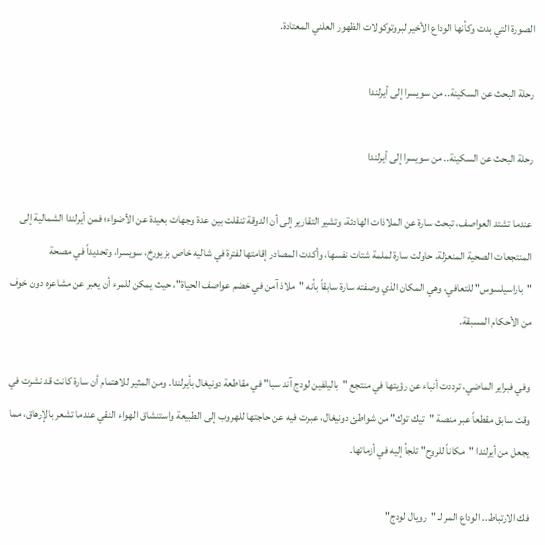الصورة التي بدت وكأنها الوداع الأخير لبروتوكولات الظهور العلني المعتادة.

رحلة البحث عن السكينة.. من سويسرا إلى أيرلندا

رحلة البحث عن السكينة.. من سويسرا إلى أيرلندا

عندما تشتد العواصف، تبحث سارة عن الملاذات الهادئة، وتشير التقارير إلى أن الدوقة تنقلت بين عدة وجهات بعيدة عن الأضواء؛ فمن أيرلندا الشمالية إلى المنتجعات الصحية المنعزلة، حاولت سارة لملمة شتات نفسها، وأكدت المصادر إقامتها لفترة في شاليه خاص بزيورخ، سويسرا، وتحديداً في مصحة "باراسيلسوس" للتعافي، وهي المكان الذي وصفته سارة سابقاً بأنه "ملاذ آمن في خضم عواصف الحياة"، حيث يمكن للمرء أن يعبر عن مشاعره دون خوف من الأحكام المسبقة.

وفي فبراير الماضي، ترددت أنباء عن رؤيتها في منتجع "باليلفين لودج آند سبا" في مقاطعة دونيغال بأيرلندا. ومن المثير للاهتمام أن سارة كانت قد نشرت في وقت سابق مقطعاً عبر منصة "تيك توك" من شواطئ دونيغال، عبرت فيه عن حاجتها للهروب إلى الطبيعة واستنشاق الهواء النقي عندما تشعر بالإرهاق، مما يجعل من أيرلندا "مكاناً للروح" تلجأ إليه في أزماتها.

فك الارتباط.. الوداع المر لـ "رويال لودج"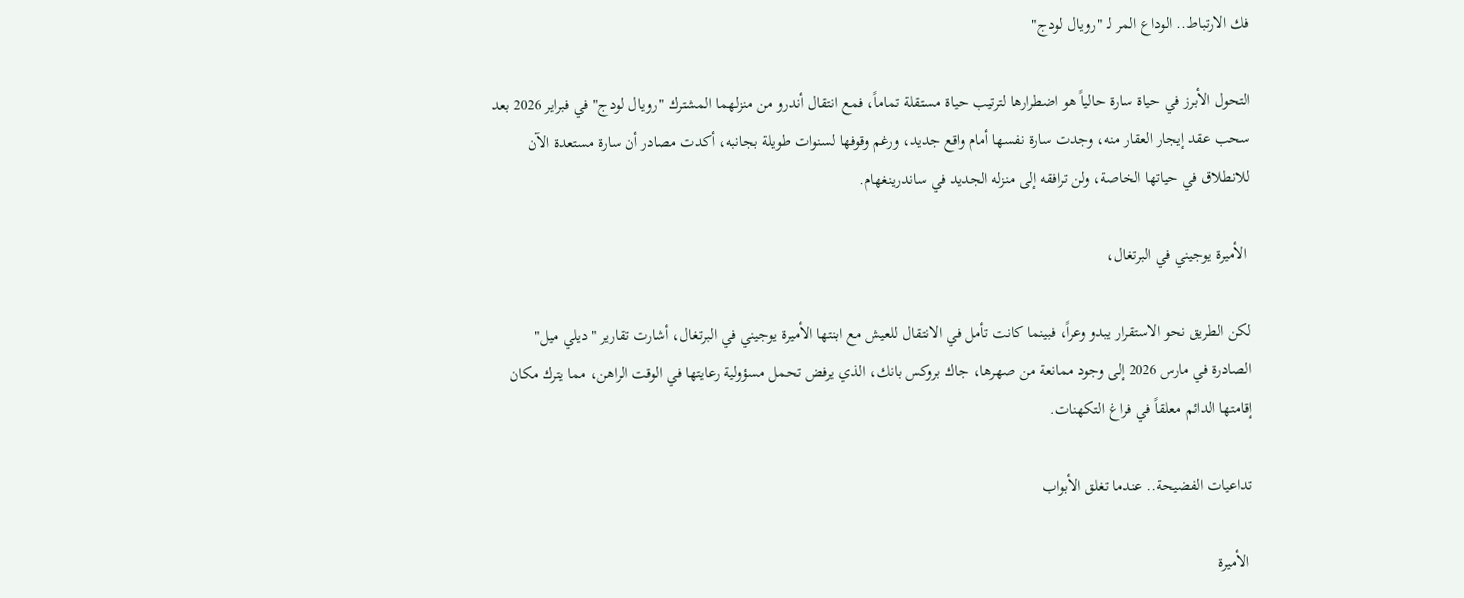فك الارتباط.. الوداع المر لـ "رويال لودج"

التحول الأبرز في حياة سارة حالياً هو اضطرارها لترتيب حياة مستقلة تماماً، فمع انتقال أندرو من منزلهما المشترك "رويال لودج" في فبراير 2026 بعد سحب عقد إيجار العقار منه، وجدت سارة نفسها أمام واقع جديد، ورغم وقوفها لسنوات طويلة بجانبه، أكدت مصادر أن سارة مستعدة الآن للانطلاق في حياتها الخاصة، ولن ترافقه إلى منزله الجديد في ساندرينغهام.

 الأميرة يوجيني في البرتغال،

لكن الطريق نحو الاستقرار يبدو وعراً، فبينما كانت تأمل في الانتقال للعيش مع ابنتها الأميرة يوجيني في البرتغال، أشارت تقارير "ديلي ميل" الصادرة في مارس 2026 إلى وجود ممانعة من صهرها، جاك بروكس بانك، الذي يرفض تحمل مسؤولية رعايتها في الوقت الراهن، مما يترك مكان إقامتها الدائم معلقاً في فراغ التكهنات.

تداعيات الفضيحة.. عندما تغلق الأبواب

 الأميرة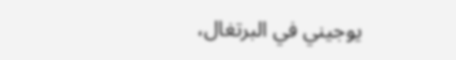يوجيني في البرتغال،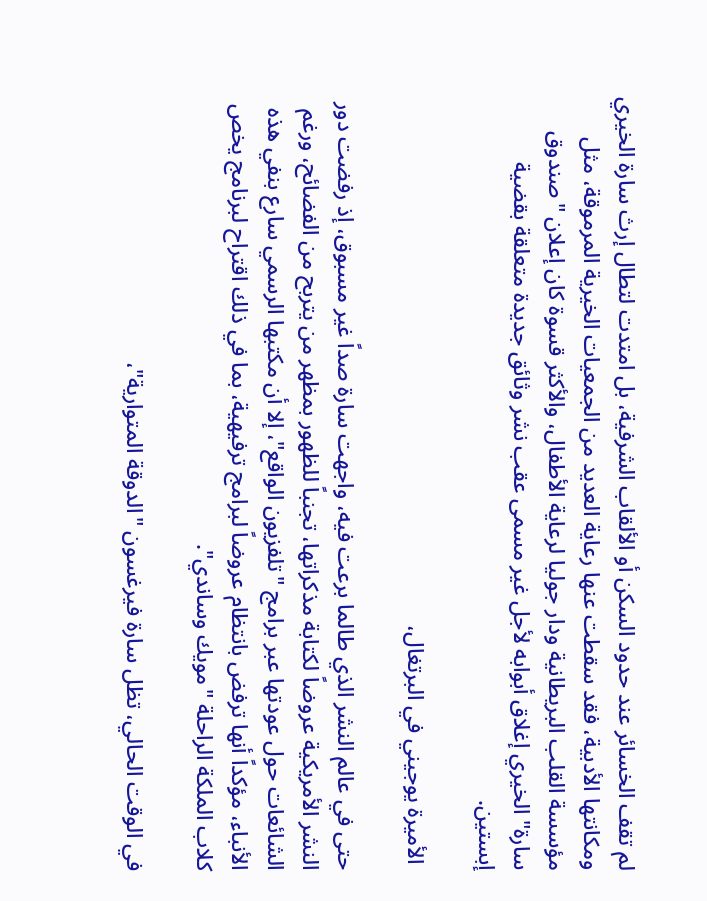لم تقف الخسائر عند حدود السكن أو الألقاب الشرفية، بل امتدت لتطال إرث سارة الخيري ومكانتها الأدبية، فقد سقطت عنها رعاية العديد من الجمعيات الخيرية المرموقة، مثل مؤسسة القلب البريطانية ودار جوليا لرعاية الأطفال، والأكثر قسوة كان إعلان "صندوق سارة" الخيري إغلاق أبوابه لأجل غير مسمى عقب نشر وثائق جديدة متعلقة بقضية إبستين.

 الأميرة يوجيني في البرتغال،

حتى في عالم النشر الذي طالما برعت فيه، واجهت سارة صداً غير مسبوق، إذ رفضت دور النشر الأمريكية عروضاً لكتابة مذكراتها، تجنباً للظهور بمظهر من يتربح من الفضائح، ورغم الشائعات حول عودتها عبر برامج "تلفزيون الواقع"، إلا أن مكتبها الرسمي سارع بنفي هذه الأنباء، مؤكداً أنها ترفض بانتظام عروضاً لبرامج ترفيهية، بما في ذلك اقتراح لبرنامج يخص كلاب الملكة الراحلة "مويك وساندي".

في الوقت الحالي، تظل سارة فيرغسون "الدوقة المتوارية"،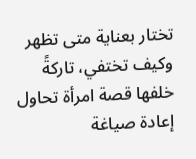تختار بعناية متى تظهر وكيف تختفي، تاركةً خلفها قصة امرأة تحاول إعادة صياغة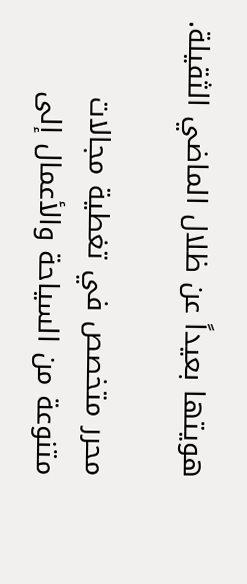هويتها بعيداً عن ظلال الماضي الثقيلة.

محرر متخصص في تغطية مجالات متنوعة من السياحة والأعمال إلى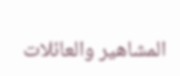المشاهير والعائلات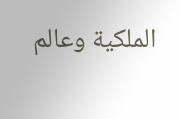الملكية وعالم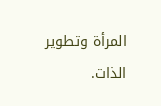المرأة وتطوير الذات.